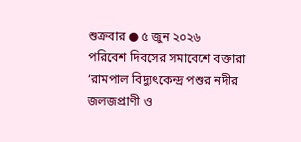শুক্রবার ● ৫ জুন ২০২৬
পরিবেশ দিবসের সমাবেশে বক্তারা ‘রামপাল বিদ্যুৎকেন্দ্র পশুর নদীর জলজপ্রাণী ও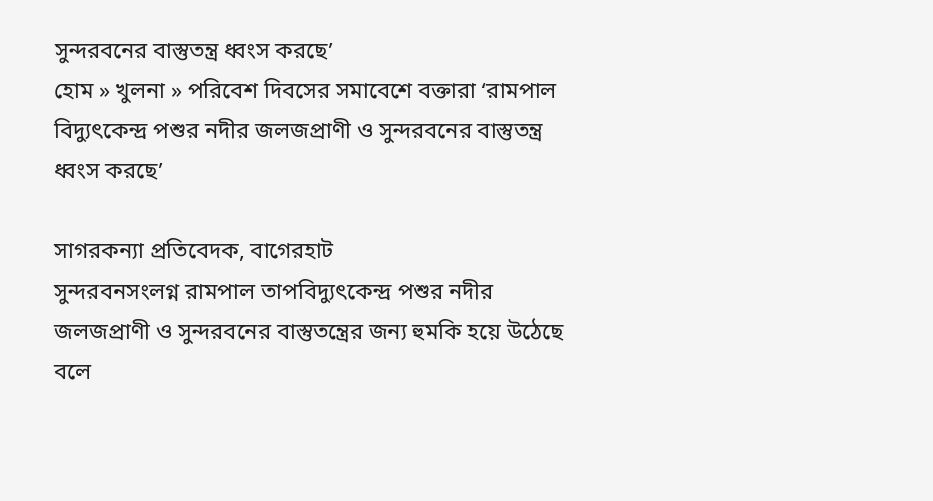সুন্দরবনের বাস্তুতন্ত্র ধ্বংস করছে’
হোম » খুলনা » পরিবেশ দিবসের সমাবেশে বক্তারা ‘রামপাল বিদ্যুৎকেন্দ্র পশুর নদীর জলজপ্রাণী ও সুন্দরবনের বাস্তুতন্ত্র ধ্বংস করছে’

সাগরকন্যা প্রতিবেদক, বাগেরহাট
সুন্দরবনসংলগ্ন রামপাল তাপবিদ্যুৎকেন্দ্র পশুর নদীর জলজপ্রাণী ও সুন্দরবনের বাস্তুতন্ত্রের জন্য হুমকি হয়ে উঠেছে বলে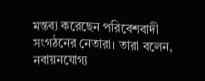মন্তব্য করেছেন পরিবেশবাদী সংগঠনের নেতারা। তারা বলেন, নবায়নযোগ্য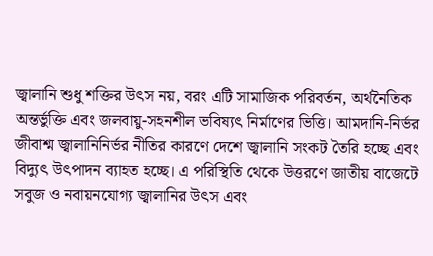জ্বালানি শুধু শক্তির উৎস নয়, বরং এটি সামাজিক পরিবর্তন, অর্থনৈতিক অন্তর্ভুক্তি এবং জলবায়ু-সহনশীল ভবিষ্যৎ নির্মাণের ভিত্তি। আমদানি-নির্ভর জীবাশ্ম জ্বালানিনির্ভর নীতির কারণে দেশে জ্বালানি সংকট তৈরি হচ্ছে এবং বিদ্যুৎ উৎপাদন ব্যাহত হচ্ছে। এ পরিস্থিতি থেকে উত্তরণে জাতীয় বাজেটে সবুজ ও নবায়নযোগ্য জ্বালানির উৎস এবং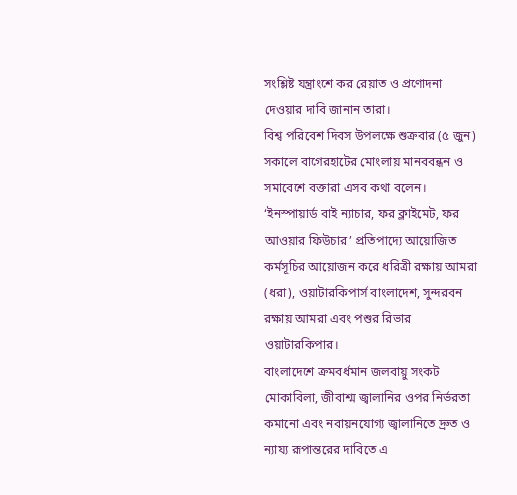সংশ্লিষ্ট যন্ত্রাংশে কর রেয়াত ও প্রণোদনা দেওয়ার দাবি জানান তারা।
বিশ্ব পরিবেশ দিবস উপলক্ষে শুক্রবার (৫ জুন) সকালে বাগেরহাটের মোংলায় মানববন্ধন ও সমাবেশে বক্তারা এসব কথা বলেন।
‘ইনস্পায়ার্ড বাই ন্যাচার, ফর ক্লাইমেট, ফর আওয়ার ফিউচার’ প্রতিপাদ্যে আয়োজিত কর্মসূচির আয়োজন করে ধরিত্রী রক্ষায় আমরা (ধরা), ওয়াটারকিপার্স বাংলাদেশ, সুন্দরবন রক্ষায় আমরা এবং পশুর রিভার ওয়াটারকিপার।
বাংলাদেশে ক্রমবর্ধমান জলবায়ু সংকট মোকাবিলা, জীবাশ্ম জ্বালানির ওপর নির্ভরতা কমানো এবং নবায়নযোগ্য জ্বালানিতে দ্রুত ও ন্যায্য রূপান্তরের দাবিতে এ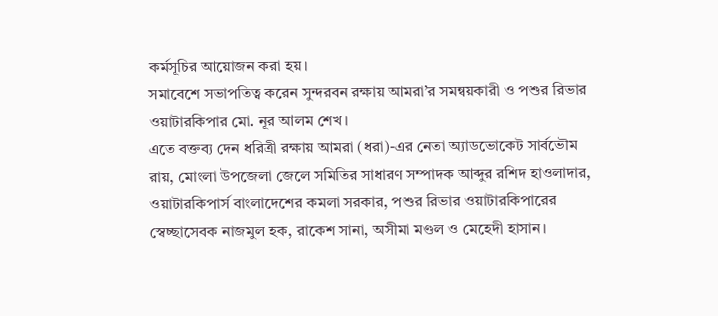কর্মসূচির আয়োজন করা হয়।
সমাবেশে সভাপতিত্ব করেন সুন্দরবন রক্ষায় আমরা’র সমন্বয়কারী ও পশুর রিভার ওয়াটারকিপার মো. নূর আলম শেখ।
এতে বক্তব্য দেন ধরিত্রী রক্ষায় আমরা (ধরা)-এর নেতা অ্যাডভোকেট সার্বভৌম রায়, মোংলা উপজেলা জেলে সমিতির সাধারণ সম্পাদক আব্দুর রশিদ হাওলাদার, ওয়াটারকিপার্স বাংলাদেশের কমলা সরকার, পশুর রিভার ওয়াটারকিপারের স্বেচ্ছাসেবক নাজমুল হক, রাকেশ সানা, অসীমা মণ্ডল ও মেহেদী হাসান।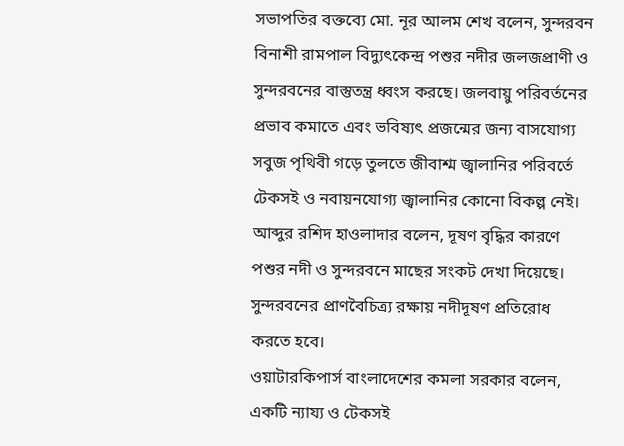সভাপতির বক্তব্যে মো. নূর আলম শেখ বলেন, সুন্দরবন বিনাশী রামপাল বিদ্যুৎকেন্দ্র পশুর নদীর জলজপ্রাণী ও সুন্দরবনের বাস্তুতন্ত্র ধ্বংস করছে। জলবায়ু পরিবর্তনের প্রভাব কমাতে এবং ভবিষ্যৎ প্রজন্মের জন্য বাসযোগ্য সবুজ পৃথিবী গড়ে তুলতে জীবাশ্ম জ্বালানির পরিবর্তে টেকসই ও নবায়নযোগ্য জ্বালানির কোনো বিকল্প নেই।
আব্দুর রশিদ হাওলাদার বলেন, দূষণ বৃদ্ধির কারণে পশুর নদী ও সুন্দরবনে মাছের সংকট দেখা দিয়েছে। সুন্দরবনের প্রাণবৈচিত্র্য রক্ষায় নদীদূষণ প্রতিরোধ করতে হবে।
ওয়াটারকিপার্স বাংলাদেশের কমলা সরকার বলেন, একটি ন্যায্য ও টেকসই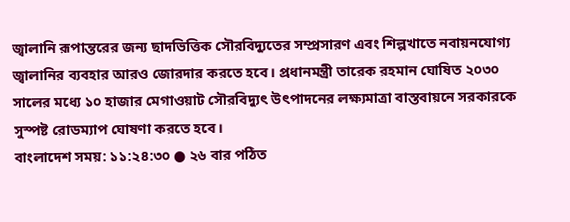জ্বালানি রূপান্তরের জন্য ছাদভিত্তিক সৌরবিদ্যুতের সম্প্রসারণ এবং শিল্পখাতে নবায়নযোগ্য জ্বালানির ব্যবহার আরও জোরদার করতে হবে। প্রধানমন্ত্রী তারেক রহমান ঘোষিত ২০৩০ সালের মধ্যে ১০ হাজার মেগাওয়াট সৌরবিদ্যুৎ উৎপাদনের লক্ষ্যমাত্রা বাস্তবায়নে সরকারকে সুস্পষ্ট রোডম্যাপ ঘোষণা করতে হবে।
বাংলাদেশ সময়: ১১:২৪:৩০ ● ২৬ বার পঠিত